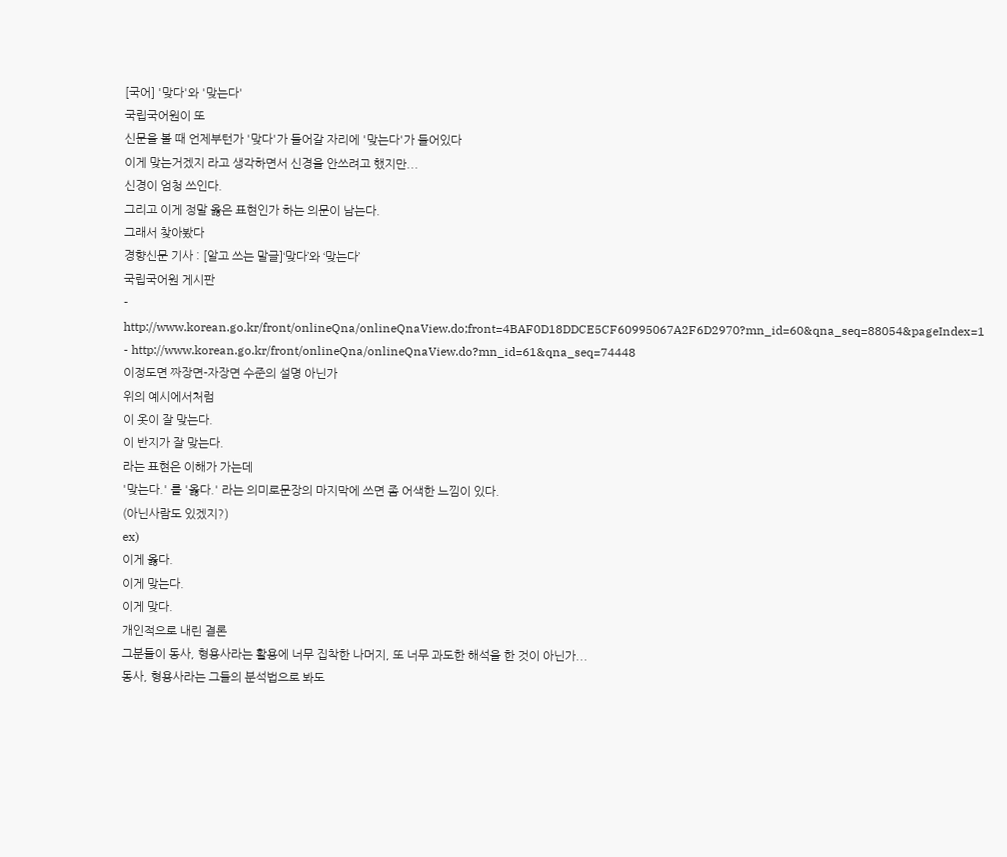[국어] '맞다'와 '맞는다'
국립국어원이 또
신문을 볼 때 언제부턴가 '맞다'가 들어갈 자리에 '맞는다'가 들어있다
이게 맞는거겠지 라고 생각하면서 신경을 안쓰려고 했지만...
신경이 엄청 쓰인다.
그리고 이게 정말 옳은 표현인가 하는 의문이 남는다.
그래서 찾아봤다
경향신문 기사 : [알고 쓰는 말글]‘맞다’와 ‘맞는다’
국립국어원 게시판
- http://www.korean.go.kr/front/onlineQna/onlineQnaView.do;front=4BAF0D18DDCE5CF60995067A2F6D2970?mn_id=60&qna_seq=88054&pageIndex=1
- http://www.korean.go.kr/front/onlineQna/onlineQnaView.do?mn_id=61&qna_seq=74448
이정도면 짜장면-자장면 수준의 설명 아닌가
위의 예시에서처럼
이 옷이 잘 맞는다.
이 반지가 잘 맞는다.
라는 표현은 이해가 가는데
'맞는다.' 를 '옳다.' 라는 의미로문장의 마지막에 쓰면 좀 어색한 느낌이 있다.
(아닌사람도 있겠지?)
ex)
이게 옳다.
이게 맞는다.
이게 맞다.
개인적으로 내린 결론
그분들이 동사, 형용사라는 활용에 너무 집착한 나머지, 또 너무 과도한 해석을 한 것이 아닌가...
동사, 형용사라는 그들의 분석법으로 봐도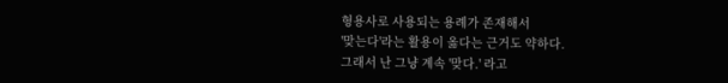형용사로 사용되는 용례가 존재해서
'맞는다'라는 활용이 옳다는 근거도 약하다.
그래서 난 그냥 계속 '맞다.' 라고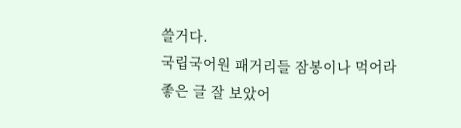쓸거다.
국립국어원 패거리들 잠봉이나 먹어라
좋은 글 잘 보았어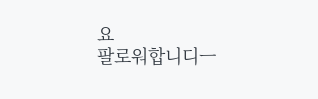요
팔로워합니디ㅡ